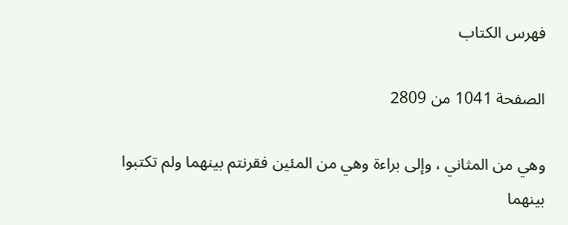فهرس الكتاب

الصفحة 1041 من 2809

وهي من المثاني ، وإلى براءة وهي من المئين فقرنتم بينهما ولم تكتبوا بينهما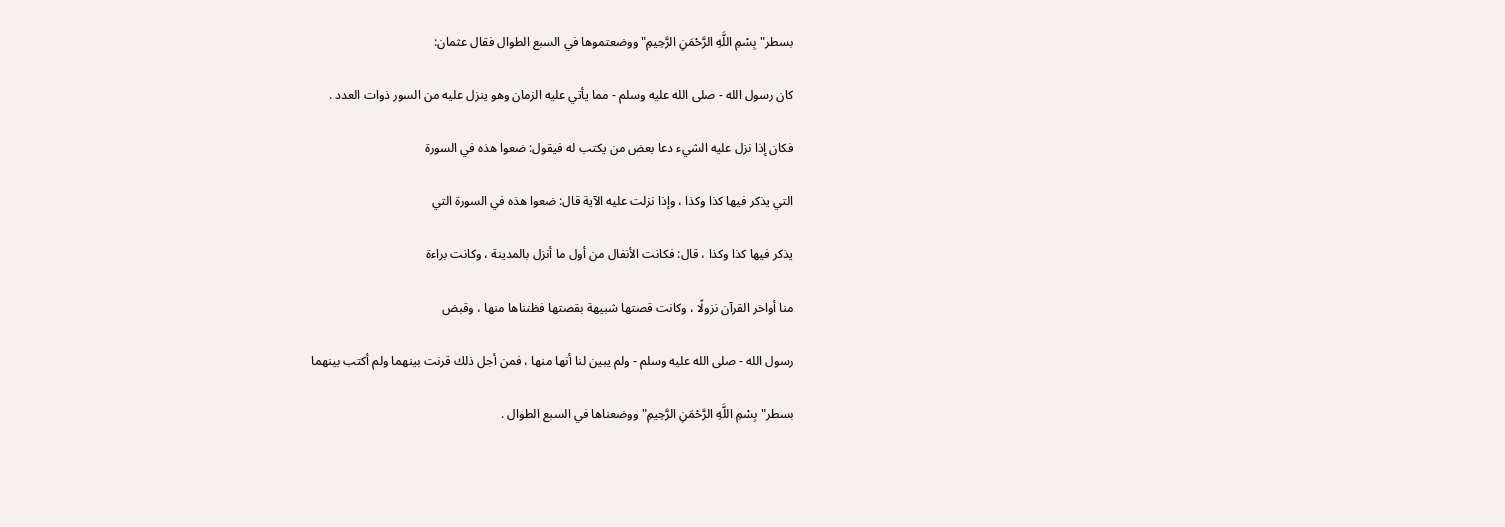بسطر"بِسْمِ اللَّهِ الرَّحْمَنِ الرَّحِيمِ"ووضعتموها في السبع الطوال فقال عثمان:

كان رسول الله - صلى الله عليه وسلم - مما يأتي عليه الزمان وهو ينزل عليه من السور ذوات العدد .

فكان إذا نزل عليه الشيء دعا بعض من يكتب له فيقول: ضعوا هذه في السورة

التي يذكر فيها كذا وكذا ، وإذا نزلت عليه الآية قال: ضعوا هذه في السورة التي

يذكر فيها كذا وكذا ، قال: فكانت الأنفال من أول ما أنزل بالمدينة ، وكانت براءة

منا أواخر القرآن نزولًا ، وكانت قصتها شبيهة بقصتها فظنناها منها ، وقبض

رسول الله - صلى الله عليه وسلم - ولم يبين لنا أنها منها ، فمن أجل ذلك قرنت بينهما ولم أكتب بينهما

بسطر"بِسْمِ اللَّهِ الرَّحْمَنِ الرَّحِيمِ"ووضعناها في السبع الطوال .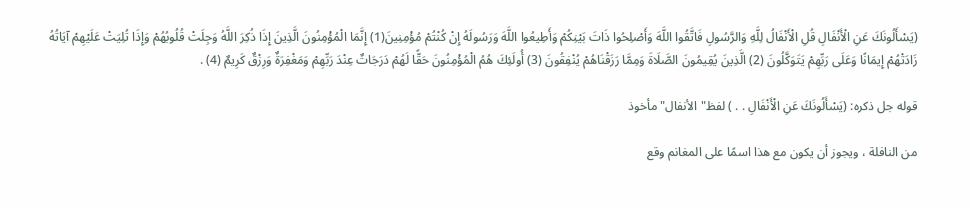(يَسْأَلُونَكَ عَنِ الْأَنْفَالِ قُلِ الْأَنْفَالُ لِلَّهِ وَالرَّسُولِ فَاتَّقُوا اللَّهَ وَأَصْلِحُوا ذَاتَ بَيْنِكُمْ وَأَطِيعُوا اللَّهَ وَرَسُولَهُ إِنْ كُنْتُمْ مُؤْمِنِينَ(1) إِنَّمَا الْمُؤْمِنُونَ الَّذِينَ إِذَا ذُكِرَ اللَّهُ وَجِلَتْ قُلُوبُهُمْ وَإِذَا تُلِيَتْ عَلَيْهِمْ آيَاتُهُ زَادَتْهُمْ إِيمَانًا وَعَلَى رَبِّهِمْ يَتَوَكَّلُونَ (2) الَّذِينَ يُقِيمُونَ الصَّلَاةَ وَمِمَّا رَزَقْنَاهُمْ يُنْفِقُونَ (3) أُولَئِكَ هُمُ الْمُؤْمِنُونَ حَقًّا لَهُمْ دَرَجَاتٌ عِنْدَ رَبِّهِمْ وَمَغْفِرَةٌ وَرِزْقٌ كَرِيمٌ (4) .

قوله جل ذكره: (يَسْأَلُونَكَ عَنِ الْأَنْفَالِ . . ) لفظ"الأنفال"مأخوذ

من النافلة ، ويجوز أن يكون مع هذا اسمًا على المغانم وقع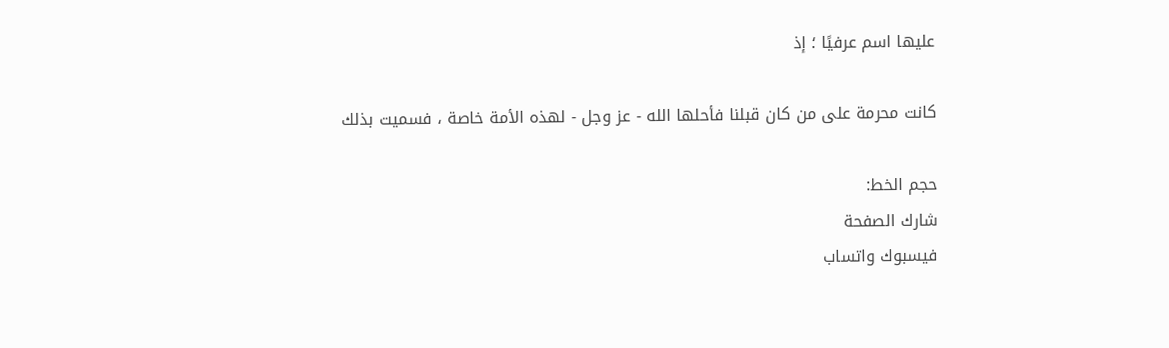عليها اسم عرفيًا ؛ إذ

كانت محرمة على من كان قبلنا فأحلها الله - عز وجل - لهذه الأمة خاصة ، فسميت بذلك

حجم الخط:
شارك الصفحة
فيسبوك واتساب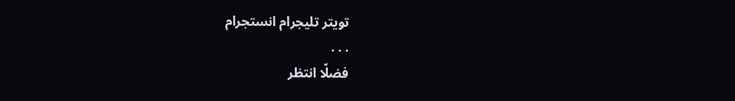تويتر تليجرام انستجرام
. . .
فضلًا انتظر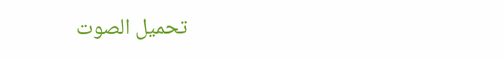تحميل الصوت